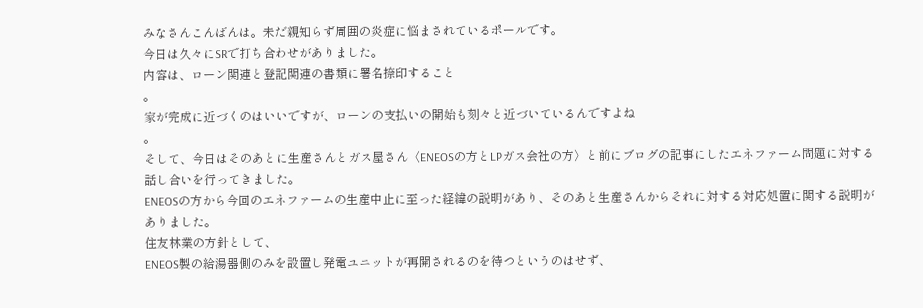みなさんこんばんは。未だ親知らず周囲の炎症に悩まされているポールです。
今日は久々にSRで打ち合わせがありました。
内容は、ローン関連と登記関連の書類に署名捺印すること
。
家が完成に近づくのはいいですが、ローンの支払いの開始も刻々と近づいているんですよね
。
そして、今日はそのあとに生産さんとガス屋さん〈ENEOSの方とLPガス会社の方〉と前にブログの記事にしたエネファーム問題に対する話し合いを行ってきました。
ENEOSの方から今回のエネファームの生産中止に至った経緯の説明があり、そのあと生産さんからそれに対する対応処置に関する説明がありました。
住友林業の方針として、
ENEOS製の給湯器側のみを設置し発電ユニットが再開されるのを待つというのはせず、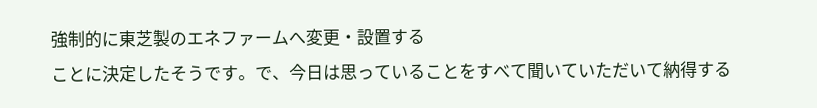強制的に東芝製のエネファームへ変更・設置する
ことに決定したそうです。で、今日は思っていることをすべて聞いていただいて納得する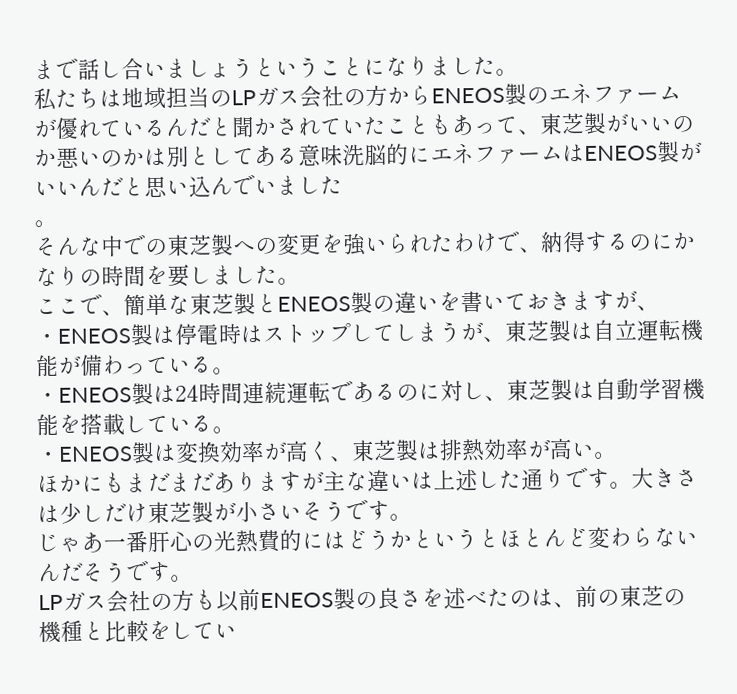まで話し合いましょうということになりました。
私たちは地域担当のLPガス会社の方からENEOS製のエネファームが優れているんだと聞かされていたこともあって、東芝製がいいのか悪いのかは別としてある意味洗脳的にエネファームはENEOS製がいいんだと思い込んでいました
。
そんな中での東芝製への変更を強いられたわけで、納得するのにかなりの時間を要しました。
ここで、簡単な東芝製とENEOS製の違いを書いておきますが、
・ENEOS製は停電時はストップしてしまうが、東芝製は自立運転機能が備わっている。
・ENEOS製は24時間連続運転であるのに対し、東芝製は自動学習機能を搭載している。
・ENEOS製は変換効率が高く、東芝製は排熱効率が高い。
ほかにもまだまだありますが主な違いは上述した通りです。大きさは少しだけ東芝製が小さいそうです。
じゃあ一番肝心の光熱費的にはどうかというとほとんど変わらないんだそうです。
LPガス会社の方も以前ENEOS製の良さを述べたのは、前の東芝の機種と比較をしてい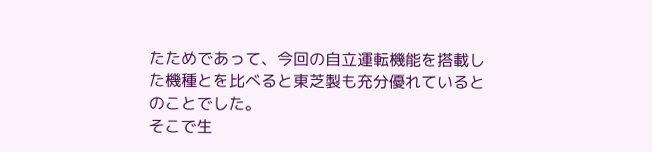たためであって、今回の自立運転機能を搭載した機種とを比べると東芝製も充分優れているとのことでした。
そこで生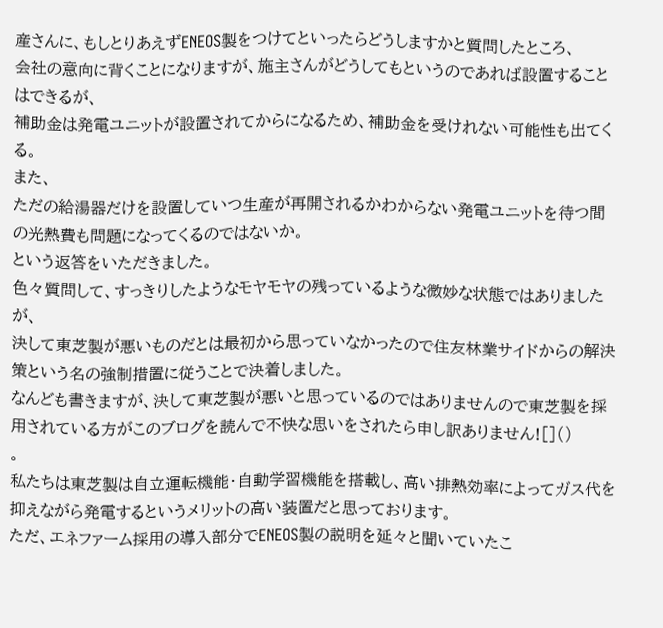産さんに、もしとりあえずENEOS製をつけてといったらどうしますかと質問したところ、
会社の意向に背くことになりますが、施主さんがどうしてもというのであれば設置することはできるが、
補助金は発電ユニットが設置されてからになるため、補助金を受けれない可能性も出てくる。
また、
ただの給湯器だけを設置していつ生産が再開されるかわからない発電ユニットを待つ間の光熱費も問題になってくるのではないか。
という返答をいただきました。
色々質問して、すっきりしたようなモヤモヤの残っているような微妙な状態ではありましたが、
決して東芝製が悪いものだとは最初から思っていなかったので住友林業サイドからの解決策という名の強制措置に従うことで決着しました。
なんども書きますが、決して東芝製が悪いと思っているのではありませんので東芝製を採用されている方がこのブログを読んで不快な思いをされたら申し訳ありません![]()
。
私たちは東芝製は自立運転機能・自動学習機能を搭載し、高い排熱効率によってガス代を抑えながら発電するというメリットの高い装置だと思っております。
ただ、エネファーム採用の導入部分でENEOS製の説明を延々と聞いていたこ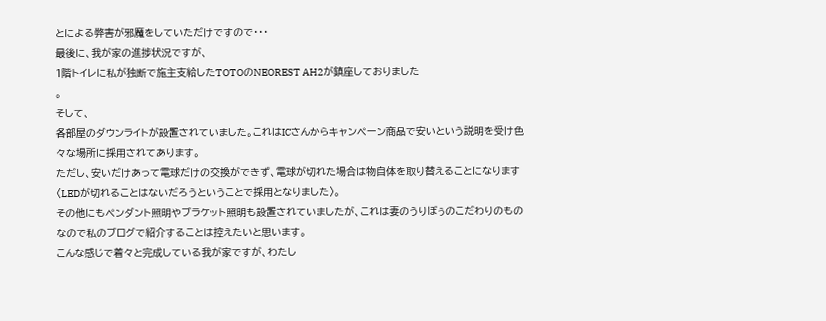とによる弊害が邪魔をしていただけですので・・・
最後に、我が家の進捗状況ですが、
1階トイレに私が独断で施主支給したTOTOのNEOREST AH2が鎮座しておりました
。
そして、
各部屋のダウンライトが設置されていました。これはICさんからキャンペーン商品で安いという説明を受け色々な場所に採用されてあります。
ただし、安いだけあって電球だけの交換ができず、電球が切れた場合は物自体を取り替えることになります〈LEDが切れることはないだろうということで採用となりました〉。
その他にもペンダント照明やブラケット照明も設置されていましたが、これは妻のうりぼぅのこだわりのものなので私のブログで紹介することは控えたいと思います。
こんな感じで着々と完成している我が家ですが、わたし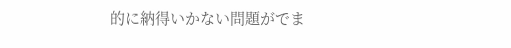的に納得いかない問題がでま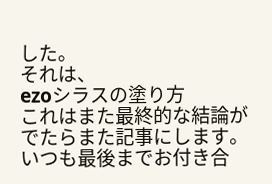した。
それは、
ezoシラスの塗り方
これはまた最終的な結論がでたらまた記事にします。
いつも最後までお付き合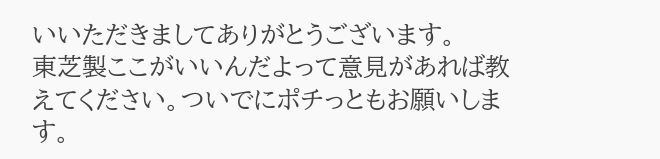いいただきましてありがとうございます。
東芝製ここがいいんだよって意見があれば教えてください。ついでにポチっともお願いします。